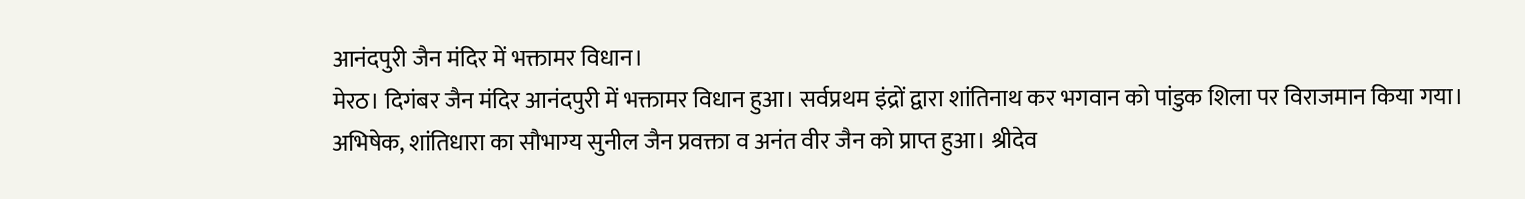आनंदपुरी जैन मंदिर में भक्तामर विधान।
मेरठ। दिगंबर जैन मंदिर आनंदपुरी में भक्तामर विधान हुआ। सर्वप्रथम इंद्रों द्वारा शांतिनाथ कर भगवान को पांडुक शिला पर विराजमान किया गया। अभिषेक, शांतिधारा का सौभाग्य सुनील जैन प्रवक्ता व अनंत वीर जैन को प्राप्त हुआ। श्रीदेव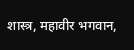शास्त्र, महावीर भगवान,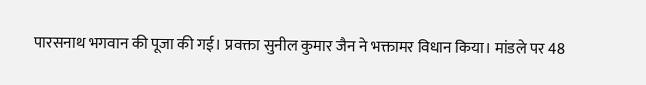पारसनाथ भगवान की पूजा की गई। प्रवक्ता सुनील कुमार जैन ने भक्तामर विधान किया। मांडले पर 48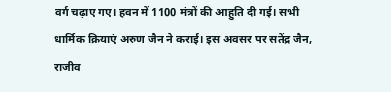वर्ग चढ़ाए गए। हवन में 1100 मंत्रों की आहुति दी गई। सभी धार्मिक क्रियाएं अरुण जैन ने कराई। इस अवसर पर सतेंद्र जैन, राजीव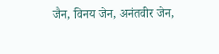जैन, विनय जेन, अनंतवीर जेन,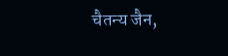चैतन्य जैन,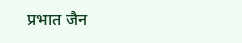प्रभात जैन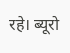रहे। ब्यूरो